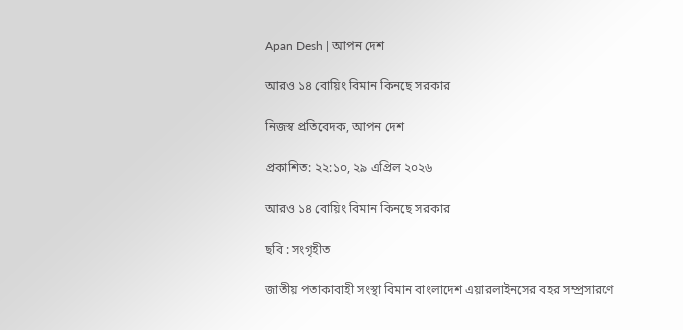Apan Desh | আপন দেশ

আরও ১৪ বোয়িং বিমান কিনছে সরকার

নিজস্ব প্রতিবেদক, আপন দেশ

প্রকাশিত: ২২:১০, ২৯ এপ্রিল ২০২৬

আরও ১৪ বোয়িং বিমান কিনছে সরকার

ছবি : সংগৃহীত

জাতীয় পতাকাবাহী সংস্থা বিমান বাংলাদেশ এয়ারলাইনসের বহর সম্প্রসারণে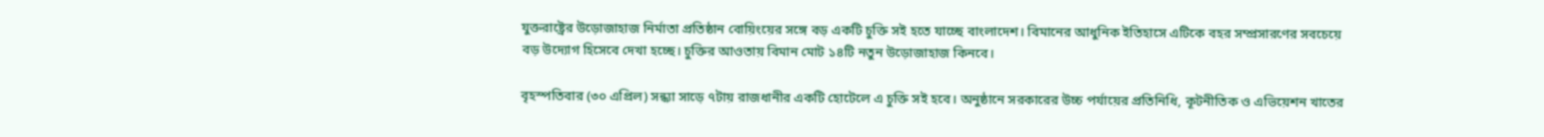যুক্তরাষ্ট্রের উড়োজাহাজ নির্মাতা প্রতিষ্ঠান বোয়িংয়ের সঙ্গে বড় একটি চুক্তি সই হতে যাচ্ছে বাংলাদেশ। বিমানের আধুনিক ইতিহাসে এটিকে বহর সম্প্রসারণের সবচেয়ে বড় উদ্যোগ হিসেবে দেখা হচ্ছে। চুক্তির আওতায় বিমান মোট ১৪টি নতুন উড়োজাহাজ কিনবে।

বৃহস্পতিবার (৩০ এপ্রিল) সন্ধ্যা সাড়ে ৭টায় রাজধানীর একটি হোটেলে এ চুক্তি সই হবে। অনুষ্ঠানে সরকারের উচ্চ পর্যায়ের প্রতিনিধি, কূটনীতিক ও এভিয়েশন খাতের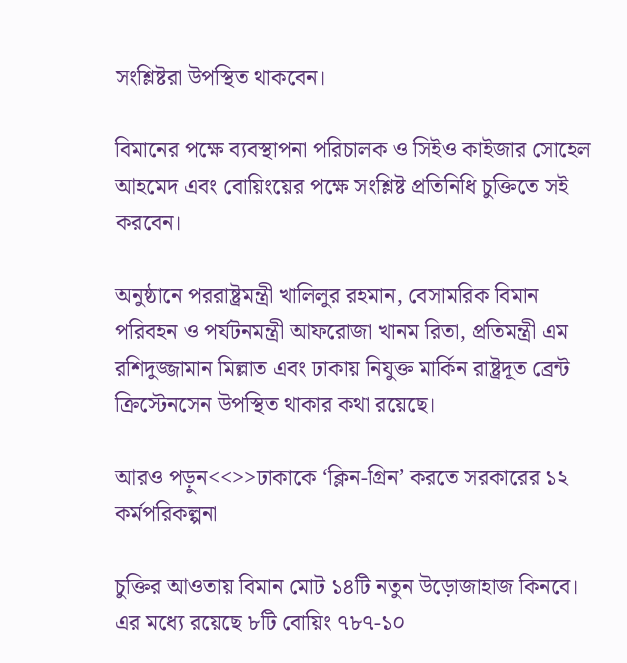সংশ্লিষ্টরা উপস্থিত থাকবেন।

বিমানের পক্ষে ব্যবস্থাপনা পরিচালক ও সিইও কাইজার সোহেল আহমেদ এবং বোয়িংয়ের পক্ষে সংশ্লিষ্ট প্রতিনিধি চুক্তিতে সই করবেন।

অনুষ্ঠানে পররাষ্ট্রমন্ত্রী খালিলুর রহমান, বেসামরিক বিমান পরিবহন ও পর্যটনমন্ত্রী আফরোজা খানম রিতা, প্রতিমন্ত্রী এম রশিদুজ্জামান মিল্লাত এবং ঢাকায় নিযুক্ত মার্কিন রাষ্ট্রদূত ব্রেন্ট ক্রিস্টেনসেন উপস্থিত থাকার কথা রয়েছে।

আরও পড়ুন<<>>ঢাকাকে ‘ক্লিন-গ্রিন’ করতে সরকারের ১২ কর্মপরিকল্পনা

চুক্তির আওতায় বিমান মোট ১৪টি নতুন উড়োজাহাজ কিনবে। এর মধ্যে রয়েছে ৮টি বোয়িং ৭৮৭-১০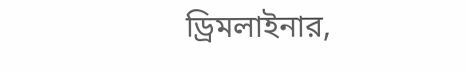ড্রিমলাইনার,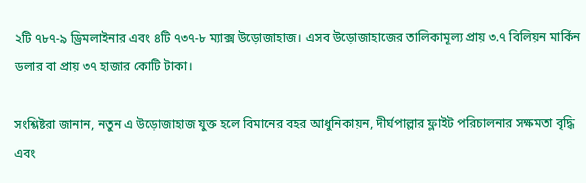২টি ৭৮৭-৯ ড্রিমলাইনার এবং ৪টি ৭৩৭-৮ ম্যাক্স উড়োজাহাজ। এসব উড়োজাহাজের তালিকামূল্য প্রায় ৩.৭ বিলিয়ন মার্কিন ডলার বা প্রায় ৩৭ হাজার কোটি টাকা।

সংশ্লিষ্টরা জানান, নতুন এ উড়োজাহাজ যুক্ত হলে বিমানের বহর আধুনিকায়ন, দীর্ঘপাল্লার ফ্লাইট পরিচালনার সক্ষমতা বৃদ্ধি এবং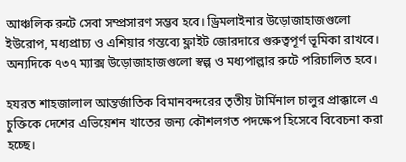আঞ্চলিক রুটে সেবা সম্প্রসারণ সম্ভব হবে। ড্রিমলাইনার উড়োজাহাজগুলো ইউরোপ, মধ্যপ্রাচ্য ও এশিয়ার গন্তব্যে ফ্লাইট জোরদারে গুরুত্বপূর্ণ ভূমিকা রাখবে। অন্যদিকে ৭৩৭ ম্যাক্স উড়োজাহাজগুলো স্বল্প ও মধ্যপাল্লার রুটে পরিচালিত হবে।

হযরত শাহজালাল আন্তর্জাতিক বিমানবন্দরের তৃতীয় টার্মিনাল চালুর প্রাক্কালে এ চুক্তিকে দেশের এভিয়েশন খাতের জন্য কৌশলগত পদক্ষেপ হিসেবে বিবেচনা করা হচ্ছে।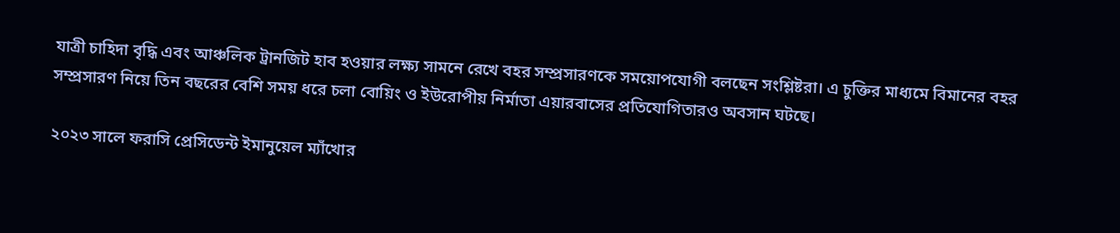যাত্রী চাহিদা বৃদ্ধি এবং আঞ্চলিক ট্রানজিট হাব হওয়ার লক্ষ্য সামনে রেখে বহর সম্প্রসারণকে সময়োপযোগী বলছেন সংশ্লিষ্টরা। এ চুক্তির মাধ্যমে বিমানের বহর সম্প্রসারণ নিয়ে তিন বছরের বেশি সময় ধরে চলা বোয়িং ও ইউরোপীয় নির্মাতা এয়ারবাসের প্রতিযোগিতারও অবসান ঘটছে।

২০২৩ সালে ফরাসি প্রেসিডেন্ট ইমানুয়েল ম্যাঁখোর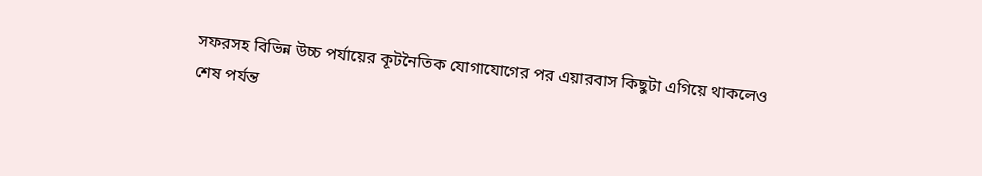সফরসহ বিভিন্ন উচ্চ পর্যায়ের কূটনৈতিক যোগাযোগের পর এয়ারবাস কিছুটা এগিয়ে থাকলেও শেষ পর্যন্ত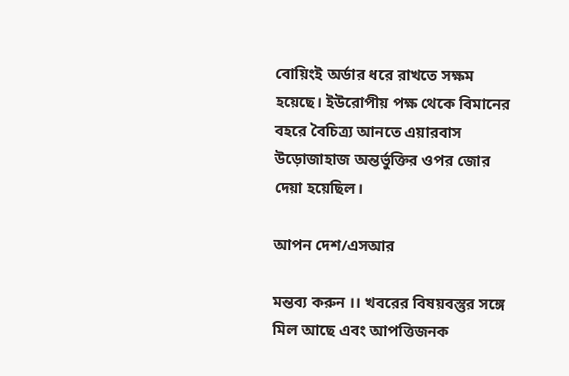বোয়িংই অর্ডার ধরে রাখতে সক্ষম হয়েছে। ইউরোপীয় পক্ষ থেকে বিমানের বহরে বৈচিত্র্য আনতে এয়ারবাস উড়োজাহাজ অন্তর্ভুক্তির ওপর জোর দেয়া হয়েছিল।

আপন দেশ/এসআর

মন্তব্য করুন ।। খবরের বিষয়বস্তুর সঙ্গে মিল আছে এবং আপত্তিজনক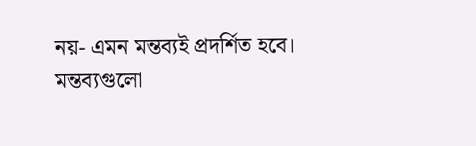নয়- এমন মন্তব্যই প্রদর্শিত হবে। মন্তব্যগুলো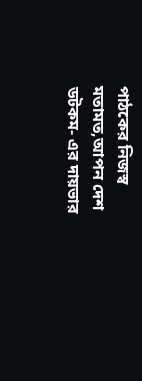পাঠকের নিজস্ব মতামত,আপন দেশ ডটকম- এর দায়ভার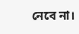নেবে না।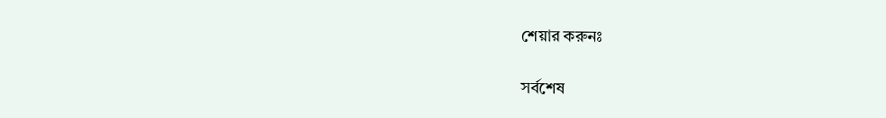শেয়ার করুনঃ

সর্বশেষ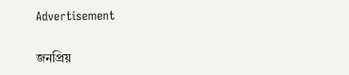Advertisement

জনপ্রিয়